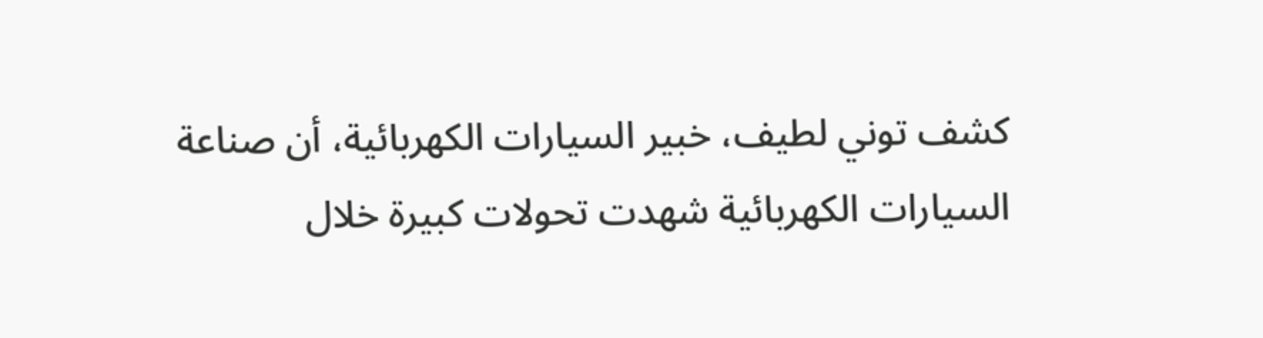كشف توني لطيف، خبير السيارات الكهربائية، أن صناعة السيارات الكهربائية شهدت تحولات كبيرة خلال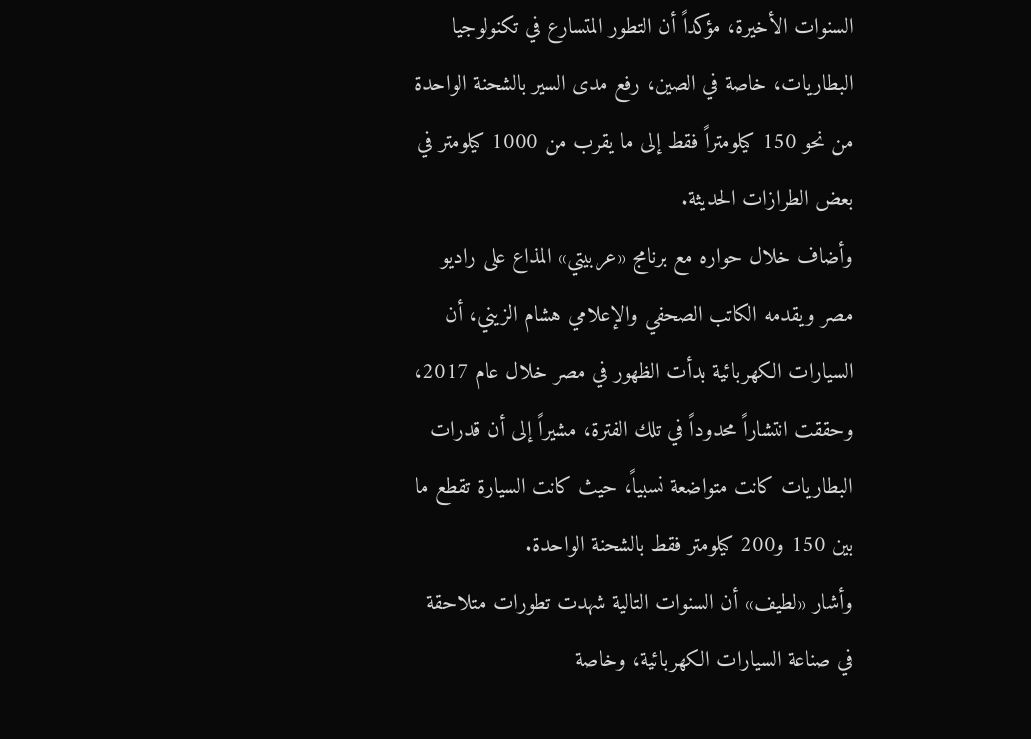السنوات الأخيرة، مؤكداً أن التطور المتسارع في تكنولوجيا البطاريات، خاصة في الصين، رفع مدى السير بالشحنة الواحدة من نحو 150 كيلومتراً فقط إلى ما يقرب من 1000 كيلومتر في بعض الطرازات الحديثة.
وأضاف خلال حواره مع برنامج «عربيتي» المذاع على راديو مصر ويقدمه الكاتب الصحفي والإعلامي هشام الزيني، أن السيارات الكهربائية بدأت الظهور في مصر خلال عام 2017، وحققت انتشاراً محدوداً في تلك الفترة، مشيراً إلى أن قدرات البطاريات كانت متواضعة نسبياً، حيث كانت السيارة تقطع ما بين 150 و200 كيلومتر فقط بالشحنة الواحدة.
وأشار «لطيف» أن السنوات التالية شهدت تطورات متلاحقة في صناعة السيارات الكهربائية، وخاصة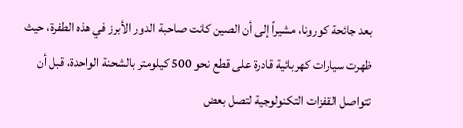بعد جائحة كورونا، مشيراً إلى أن الصين كانت صاحبة الدور الأبرز في هذه الطفرة، حيث ظهرت سيارات كهربائية قادرة على قطع نحو 500 كيلومتر بالشحنة الواحدة، قبل أن تتواصل القفزات التكنولوجية لتصل بعض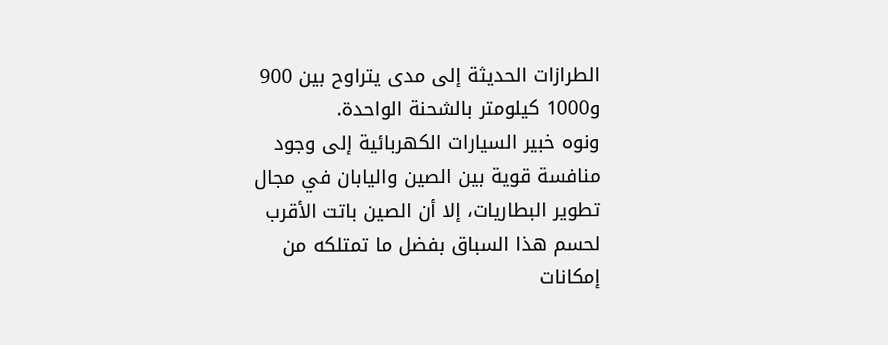الطرازات الحديثة إلى مدى يتراوح بين 900 و1000 كيلومتر بالشحنة الواحدة.
ونوه خبير السيارات الكهربائية إلى وجود منافسة قوية بين الصين واليابان في مجال تطوير البطاريات، إلا أن الصين باتت الأقرب لحسم هذا السباق بفضل ما تمتلكه من إمكانات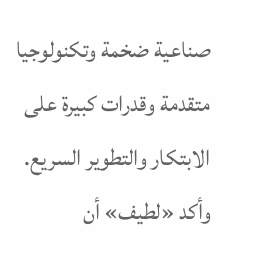صناعية ضخمة وتكنولوجيا متقدمة وقدرات كبيرة على الابتكار والتطوير السريع.
وأكد «لطيف» أن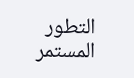التطور المستمر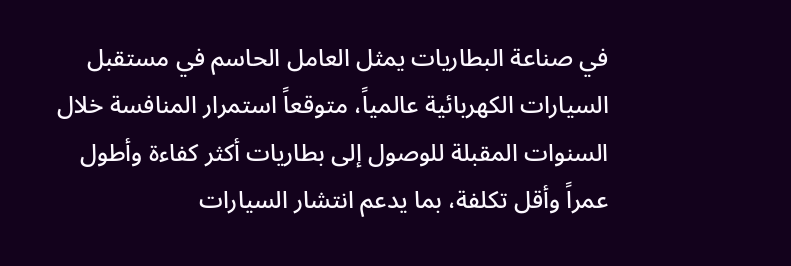في صناعة البطاريات يمثل العامل الحاسم في مستقبل السيارات الكهربائية عالمياً، متوقعاً استمرار المنافسة خلال السنوات المقبلة للوصول إلى بطاريات أكثر كفاءة وأطول عمراً وأقل تكلفة، بما يدعم انتشار السيارات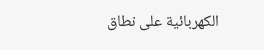الكهربائية على نطاق